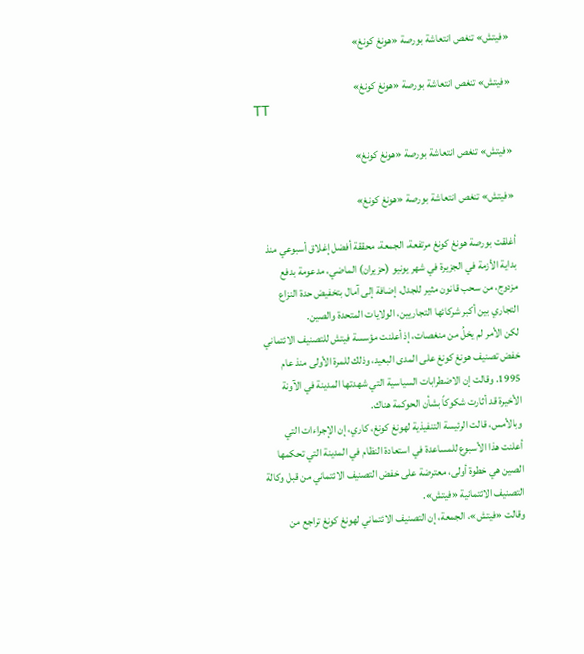«فيتش» تنغص انتعاشة بورصة «هونغ كونغ»

«فيتش» تنغص انتعاشة بورصة «هونغ كونغ»
TT

«فيتش» تنغص انتعاشة بورصة «هونغ كونغ»

«فيتش» تنغص انتعاشة بورصة «هونغ كونغ»

أغلقت بورصة هونغ كونغ مرتفعة، الجمعة، محققة أفضل إغلاق أسبوعي منذ بداية الأزمة في الجزيرة في شهر يونيو (حزيران) الماضي، مدعومة بدفع مزدوج، من سحب قانون مثير للجدل، إضافة إلى آمال بتخفيض حدة النزاع التجاري بين أكبر شركائها التجاريين، الولايات المتحدة والصين.
لكن الأمر لم يخلُ من منغصات، إذ أعلنت مؤسسة فيتش للتصنيف الائتماني خفض تصنيف هونغ كونغ على المدى البعيد، وذلك للمرة الأولى منذ عام 1995. وقالت إن الاضطرابات السياسية التي شهدتها المدينة في الآونة الأخيرة قد أثارت شكوكاً بشأن الحوكمة هناك.
وبالأمس، قالت الرئيسة التنفيذية لهونغ كونغ، كاري، إن الإجراءات التي أعلنت هذا الأسبوع للمساعدة في استعادة النظام في المدينة التي تحكمها الصين هي خطوة أولى، معترضة على خفض التصنيف الائتماني من قبل وكالة التصنيف الائتمانية «فيتش».
وقالت «فيتش»، الجمعة، إن التصنيف الائتماني لهونغ كونغ تراجع من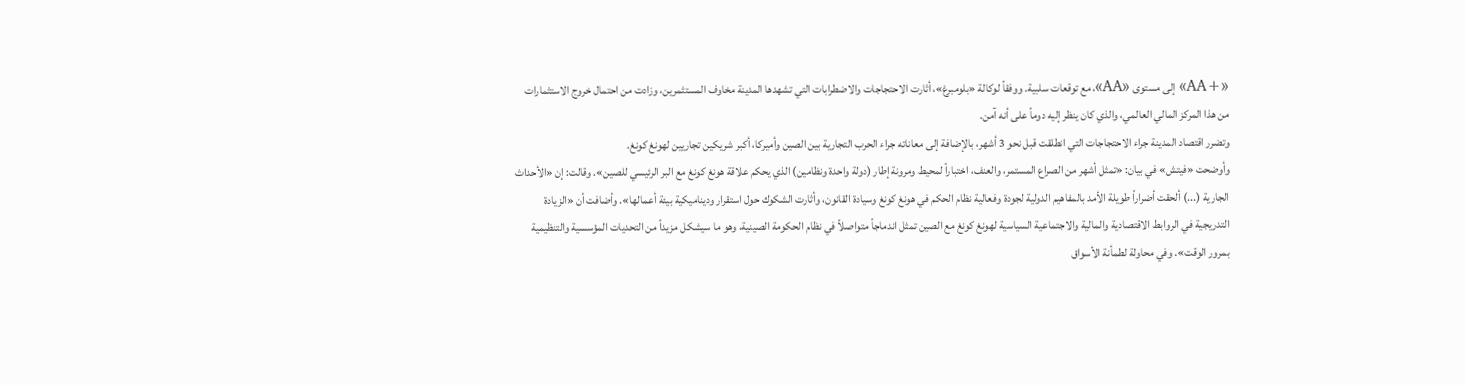«+AA» إلى مستوى «AA»، مع توقعات سلبية. ووفقاً لوكالة «بلومبرغ»، أثارت الاحتجاجات والاضطرابات التي تشهدها المدينة مخاوف المستثمرين، وزادت من احتمال خروج الاستثمارات من هذا المركز المالي العالمي، والذي كان ينظر إليه دوماً على أنه آمن.
وتضرر اقتصاد المدينة جراء الاحتجاجات التي انطلقت قبل نحو 3 أشهر، بالإضافة إلى معاناته جراء الحرب التجارية بين الصين وأميركا، أكبر شريكين تجاريين لهونغ كونغ.
وأوضحت «فيتش» في بيان: «تمثل أشهر من الصراع المستمر، والعنف، اختباراً لمحيط ومرونة إطار (دولة واحدة ونظامين) الذي يحكم علاقة هونغ كونغ مع البر الرئيسي للصين». وقالت: إن «الأحداث الجارية (...) ألحقت أضراراً طويلة الأمد بالمفاهيم الدولية لجودة وفعالية نظام الحكم في هونغ كونغ وسيادة القانون، وأثارت الشكوك حول استقرار وديناميكية بيئة أعمالها». وأضافت أن «الزيادة التدريجية في الروابط الاقتصادية والمالية والاجتماعية السياسية لهونغ كونغ مع الصين تمثل اندماجاً متواصلاً في نظام الحكومة الصينية، وهو ما سيشكل مزيداً من التحديات المؤسسية والتنظيمية بمرور الوقت». وفي محاولة لطمأنة الأسواق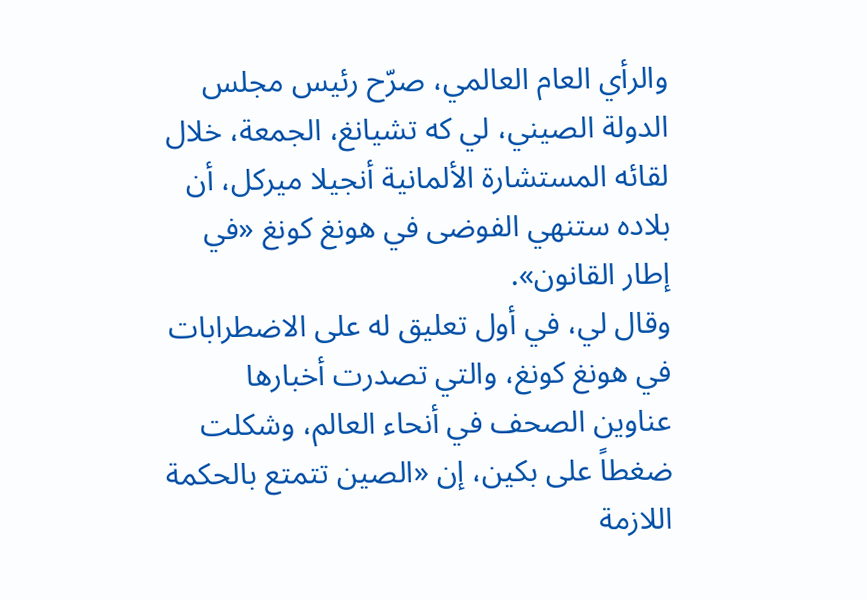والرأي العام العالمي، صرّح رئيس مجلس الدولة الصيني، لي كه تشيانغ، الجمعة، خلال لقائه المستشارة الألمانية أنجيلا ميركل، أن بلاده ستنهي الفوضى في هونغ كونغ «في إطار القانون».
وقال لي، في أول تعليق له على الاضطرابات في هونغ كونغ، والتي تصدرت أخبارها عناوين الصحف في أنحاء العالم، وشكلت ضغطاً على بكين، إن «الصين تتمتع بالحكمة اللازمة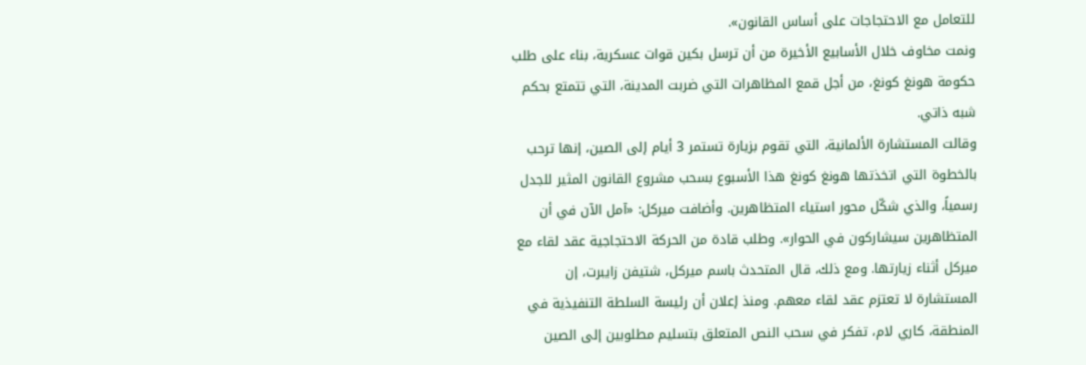للتعامل مع الاحتجاجات على أساس القانون».
ونمت مخاوف خلال الأسابيع الأخيرة من أن ترسل بكين قوات عسكرية، بناء على طلب حكومة هونغ كونغ، من أجل قمع المظاهرات التي ضربت المدينة، التي تتمتع بحكم شبه ذاتي.
وقالت المستشارة الألمانية، التي تقوم بزيارة تستمر 3 أيام إلى الصين، إنها ترحب بالخطوة التي اتخذتها هونغ كونغ هذا الأسبوع بسحب مشروع القانون المثير للجدل رسمياً، والذي شكّل محور استياء المتظاهرين. وأضافت ميركل: «آمل الآن في أن المتظاهرين سيشاركون في الحوار». وطلب قادة من الحركة الاحتجاجية عقد لقاء مع ميركل أثناء زيارتها. ومع ذلك، قال المتحدث باسم ميركل، شتيفن زايبرت، إن المستشارة لا تعتزم عقد لقاء معهم. ومنذ إعلان أن رئيسة السلطة التنفيذية في المنطقة، كاري لام، تفكر في سحب النص المتعلق بتسليم مطلوبين إلى الصين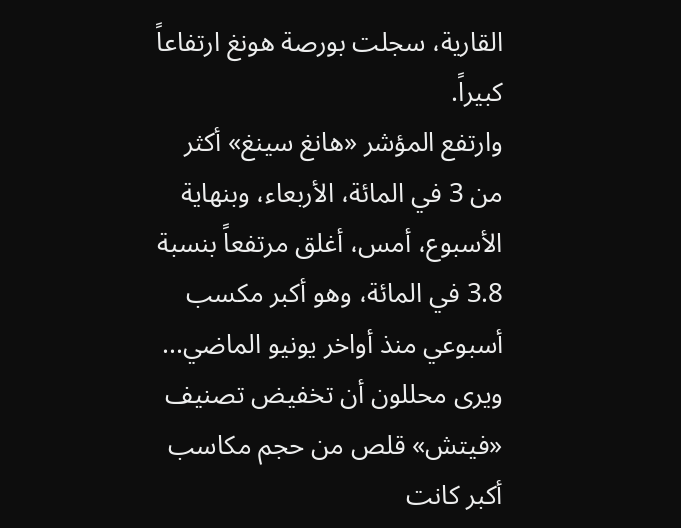القارية، سجلت بورصة هونغ ارتفاعاً كبيراً.
وارتفع المؤشر «هانغ سينغ» أكثر من 3 في المائة، الأربعاء، وبنهاية الأسبوع، أمس، أغلق مرتفعاً بنسبة 3.8 في المائة، وهو أكبر مكسب أسبوعي منذ أواخر يونيو الماضي... ويرى محللون أن تخفيض تصنيف «فيتش» قلص من حجم مكاسب أكبر كانت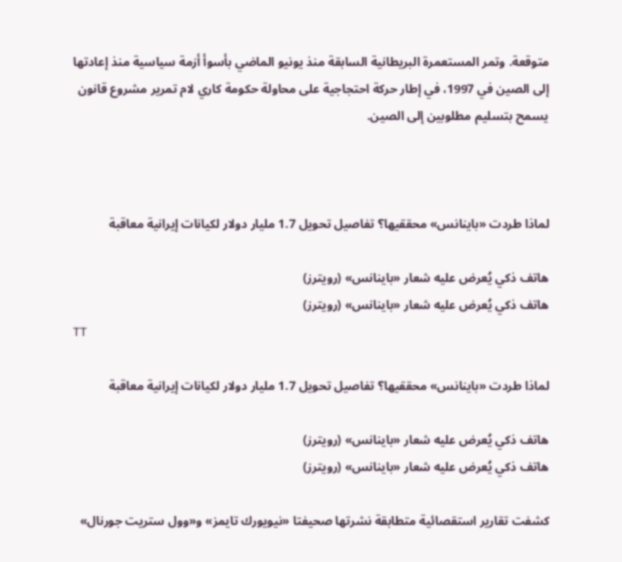متوقعة. وتمر المستعمرة البريطانية السابقة منذ يونيو الماضي بأسوأ أزمة سياسية منذ إعادتها إلى الصين في 1997، في إطار حركة احتجاجية على محاولة حكومة كاري لام تمرير مشروع قانون يسمح بتسليم مطلوبين إلى الصين.



لماذا طردت «باينانس» محققيها؟ تفاصيل تحويل 1.7 مليار دولار لكيانات إيرانية معاقبة

هاتف ذكي يُعرض عليه شعار «باينانس» (رويترز)
هاتف ذكي يُعرض عليه شعار «باينانس» (رويترز)
TT

لماذا طردت «باينانس» محققيها؟ تفاصيل تحويل 1.7 مليار دولار لكيانات إيرانية معاقبة

هاتف ذكي يُعرض عليه شعار «باينانس» (رويترز)
هاتف ذكي يُعرض عليه شعار «باينانس» (رويترز)

كشفت تقارير استقصائية متطابقة نشرتها صحيفتا «نيويورك تايمز» و«وول ستريت جورنال»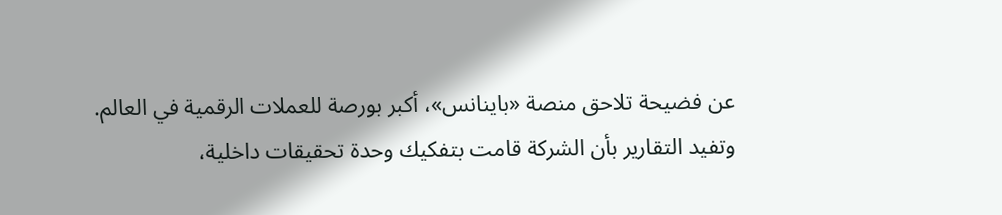عن فضيحة تلاحق منصة «باينانس»، أكبر بورصة للعملات الرقمية في العالم. وتفيد التقارير بأن الشركة قامت بتفكيك وحدة تحقيقات داخلية،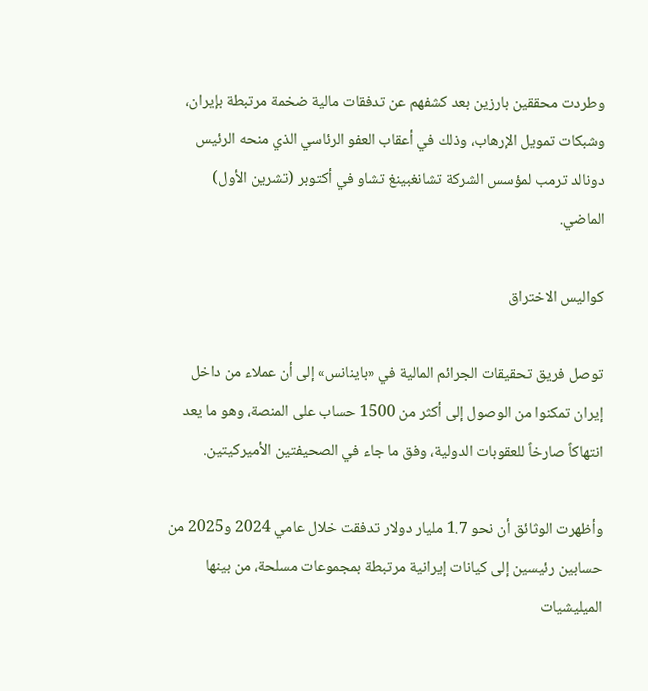وطردت محققين بارزين بعد كشفهم عن تدفقات مالية ضخمة مرتبطة بإيران، وشبكات تمويل الإرهاب، وذلك في أعقاب العفو الرئاسي الذي منحه الرئيس دونالد ترمب لمؤسس الشركة تشانغبينغ تشاو في أكتوبر (تشرين الأول) الماضي.

كواليس الاختراق

توصل فريق تحقيقات الجرائم المالية في «باينانس» إلى أن عملاء من داخل إيران تمكنوا من الوصول إلى أكثر من 1500 حساب على المنصة، وهو ما يعد انتهاكاً صارخاً للعقوبات الدولية، وفق ما جاء في الصحيفتين الأميركيتين.

وأظهرت الوثائق أن نحو 1.7 مليار دولار تدفقت خلال عامي 2024 و2025 من حسابين رئيسين إلى كيانات إيرانية مرتبطة بمجموعات مسلحة، من بينها الميليشيات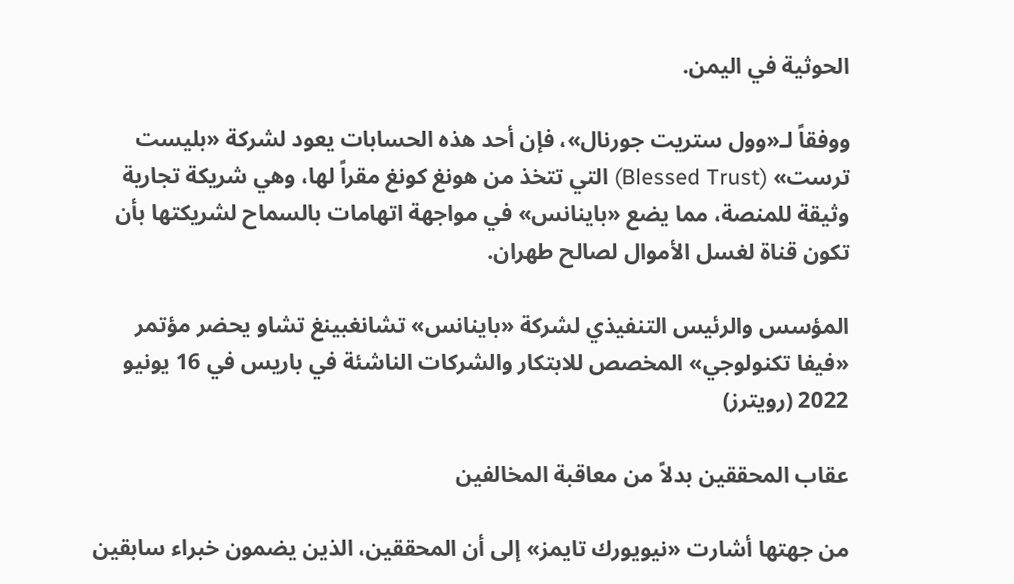الحوثية في اليمن.

ووفقاً لـ«وول ستريت جورنال»، فإن أحد هذه الحسابات يعود لشركة «بليست ترست» (Blessed Trust) التي تتخذ من هونغ كونغ مقراً لها، وهي شريكة تجارية وثيقة للمنصة، مما يضع «باينانس» في مواجهة اتهامات بالسماح لشريكتها بأن تكون قناة لغسل الأموال لصالح طهران.

المؤسس والرئيس التنفيذي لشركة «باينانس» تشانغبينغ تشاو يحضر مؤتمر «فيفا تكنولوجي» المخصص للابتكار والشركات الناشئة في باريس في 16 يونيو 2022 (رويترز)

عقاب المحققين بدلاً من معاقبة المخالفين

من جهتها أشارت «نيويورك تايمز» إلى أن المحققين، الذين يضمون خبراء سابقين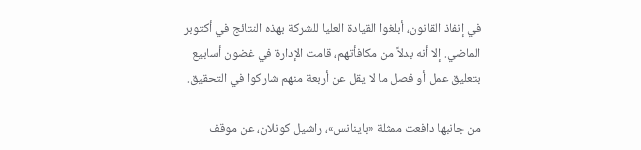في إنفاذ القانون، أبلغوا القيادة العليا للشركة بهذه النتائج في أكتوبر الماضي. إلا أنه بدلاً من مكافأتهم، قامت الإدارة في غضون أسابيع بتعليق عمل أو فصل ما لا يقل عن أربعة منهم شاركوا في التحقيق.

من جانبها دافعت ممثلة «باينانس»، راشيل كونلان، عن موقف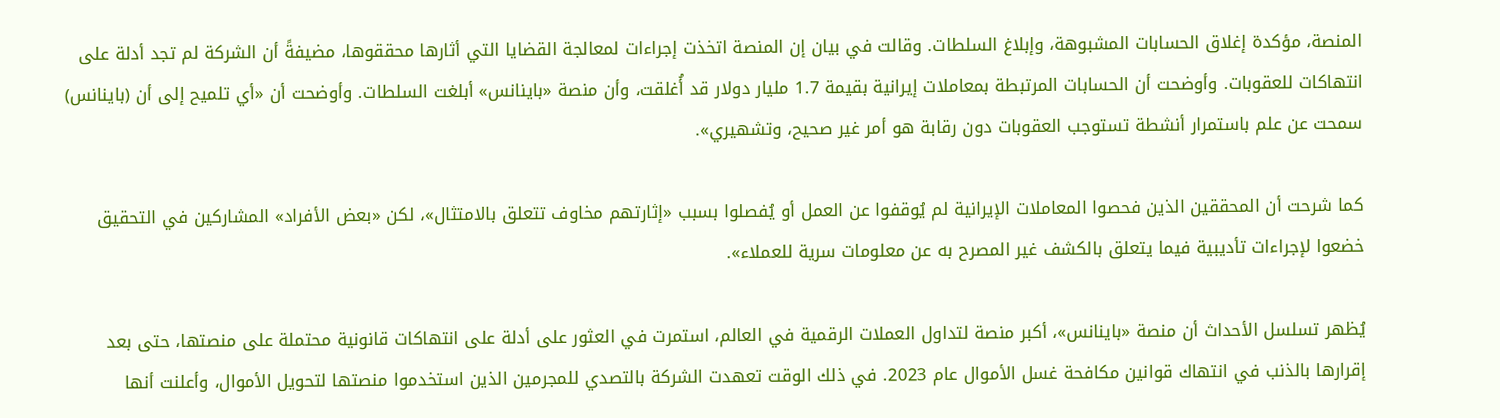المنصة، مؤكدة إغلاق الحسابات المشبوهة، وإبلاغ السلطات. وقالت في بيان إن المنصة اتخذت إجراءات لمعالجة القضايا التي أثارها محققوها، مضيفةً أن الشركة لم تجد أدلة على انتهاكات للعقوبات. وأوضحت أن الحسابات المرتبطة بمعاملات إيرانية بقيمة 1.7 مليار دولار قد أُغلقت، وأن منصة «باينانس» أبلغت السلطات. وأوضحت أن «أي تلميح إلى أن (باينانس) سمحت عن علم باستمرار أنشطة تستوجب العقوبات دون رقابة هو أمر غير صحيح، وتشهيري».

كما شرحت أن المحققين الذين فحصوا المعاملات الإيرانية لم يُوقفوا عن العمل أو يُفصلوا بسبب «إثارتهم مخاوف تتعلق بالامتثال»، لكن «بعض الأفراد» المشاركين في التحقيق خضعوا لإجراءات تأديبية فيما يتعلق بالكشف غير المصرح به عن معلومات سرية للعملاء».

يُظهر تسلسل الأحداث أن منصة «باينانس»، أكبر منصة لتداول العملات الرقمية في العالم، استمرت في العثور على أدلة على انتهاكات قانونية محتملة على منصتها، حتى بعد إقرارها بالذنب في انتهاك قوانين مكافحة غسل الأموال عام 2023. في ذلك الوقت تعهدت الشركة بالتصدي للمجرمين الذين استخدموا منصتها لتحويل الأموال، وأعلنت أنها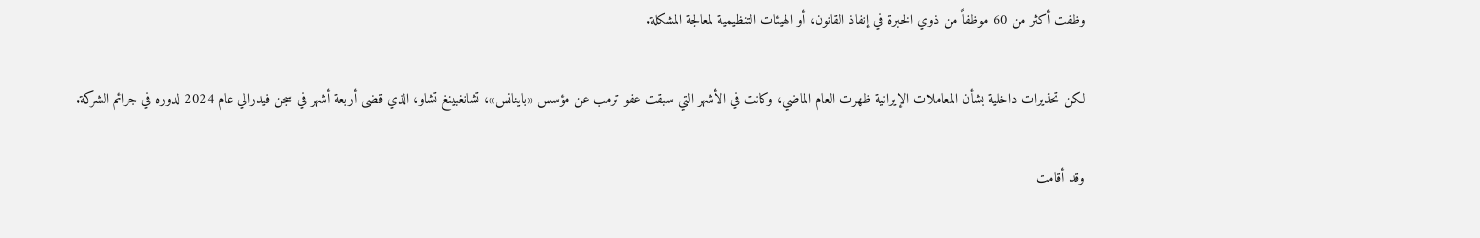وظفت أكثر من 60 موظفاً من ذوي الخبرة في إنفاذ القانون، أو الهيئات التنظيمية لمعالجة المشكلة.

لكن تحذيرات داخلية بشأن المعاملات الإيرانية ظهرت العام الماضي، وكانت في الأشهر التي سبقت عفو ترمب عن مؤسس «باينانس»، تشانغبينغ تشاو، الذي قضى أربعة أشهر في سجن فيدرالي عام 2024 لدوره في جرائم الشركة.

وقد أقامت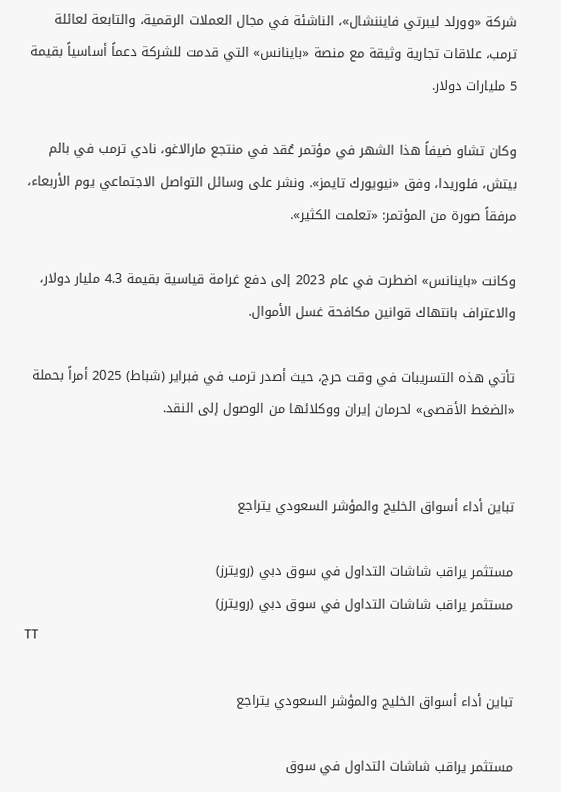شركة «وورلد ليبرتي فايننشال»، الناشئة في مجال العملات الرقمية، والتابعة لعائلة ترمب، علاقات تجارية وثيقة مع منصة «باينانس» التي قدمت للشركة دعماً أساسياً بقيمة 5 مليارات دولار.

وكان تشاو ضيفاً هذا الشهر في مؤتمر عُقد في منتجع مارالاغو، نادي ترمب في بالم بيتش، فلوريدا، وفق «نيويورك تايمز». ونشر على وسائل التواصل الاجتماعي يوم الأربعاء، مرفقاً صورة من المؤتمر: «تعلمت الكثير».

وكانت «باينانس» اضطرت في عام 2023 إلى دفع غرامة قياسية بقيمة 4.3 مليار دولار، والاعتراف بانتهاك قوانين مكافحة غسل الأموال.

تأتي هذه التسريبات في وقت حرج، حيث أصدر ترمب في فبراير (شباط) 2025 أمراً بحملة «الضغط الأقصى» لحرمان إيران ووكلائها من الوصول إلى النقد.


تباين أداء أسواق الخليج والمؤشر السعودي يتراجع

مستثمر يراقب شاشات التداول في سوق دبي (رويترز)
مستثمر يراقب شاشات التداول في سوق دبي (رويترز)
TT

تباين أداء أسواق الخليج والمؤشر السعودي يتراجع

مستثمر يراقب شاشات التداول في سوق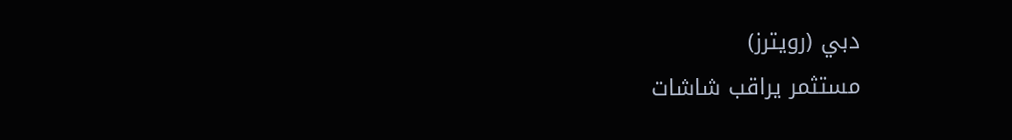دبي (رويترز)
مستثمر يراقب شاشات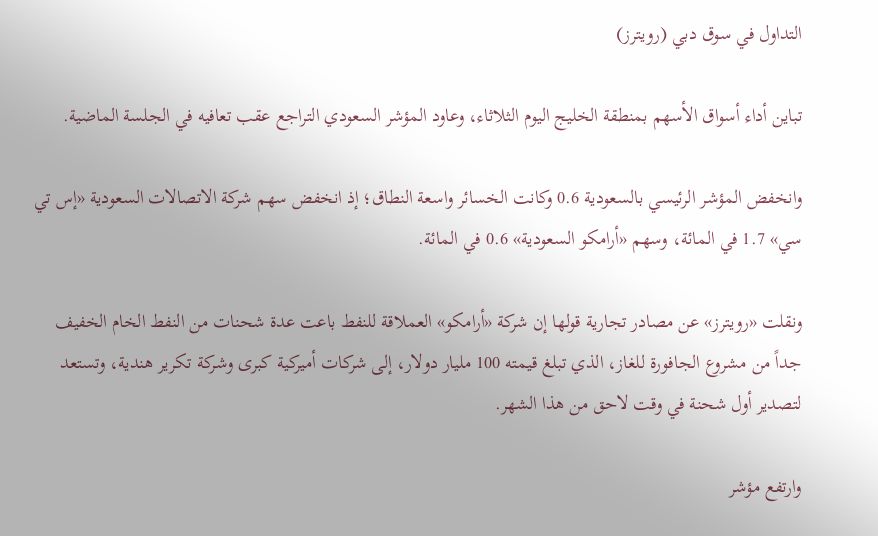التداول في سوق دبي (رويترز)

تباين أداء أسواق الأسهم بمنطقة الخليج اليوم الثلاثاء، وعاود المؤشر السعودي التراجع عقب تعافيه في الجلسة الماضية.

وانخفض المؤشر الرئيسي بالسعودية 0.6 وكانت الخسائر واسعة النطاق؛ إذ انخفض سهم شركة الاتصالات السعودية «إس تي سي» 1.7 في المائة، وسهم «أرامكو السعودية» 0.6 في المائة.

ونقلت «رويترز» عن مصادر تجارية قولها إن شركة «أرامكو» العملاقة للنفط باعت عدة شحنات من النفط الخام الخفيف جداً من مشروع الجافورة للغاز، الذي تبلغ قيمته 100 مليار دولار، إلى شركات أميركية كبرى وشركة تكرير هندية، وتستعد لتصدير أول شحنة في وقت لاحق من هذا الشهر.

وارتفع مؤشر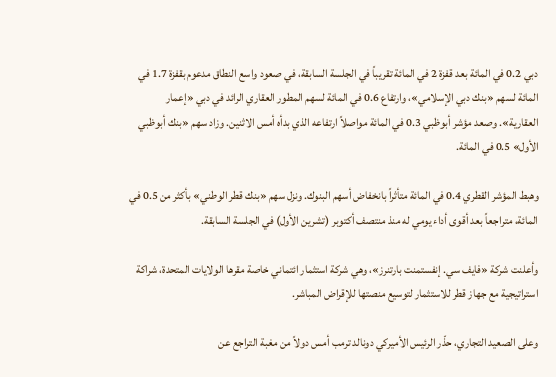دبي 0.2 في المائة بعد قفزة 2 في المائة تقريباً في الجلسة السابقة، في صعود واسع النطاق مدعوم بقفزة 1.7 في المائة لسهم «بنك دبي الإسلامي»، وارتفاع 0.6 في المائة لسهم المطور العقاري الرائد في دبي «إعمار العقارية». وصعد مؤشر أبوظبي 0.3 في المائة مواصلاً ارتفاعه الذي بدأه أمس الاثنين. وزاد سهم «بنك أبوظبي الأول» 0.5 في المائة.

وهبط المؤشر القطري 0.4 في المائة متأثراً بانخفاض أسهم البنوك. ونزل سهم «بنك قطر الوطني» بأكثر من 0.5 في المائة، متراجعاً بعد أقوى أداء يومي له منذ منتصف أكتوبر (تشرين الأول) في الجلسة السابقة.

وأعلنت شركة «فايف سي. إنفستمنت بارتنرز»، وهي شركة استثمار ائتماني خاصة مقرها الولايات المتحدة، شراكة استراتيجية مع جهاز قطر للاستثمار لتوسيع منصتها للإقراض المباشر.

وعلى الصعيد التجاري، حذّر الرئيس الأميركي دونالد ترمب أمس دولاً من مغبة التراجع عن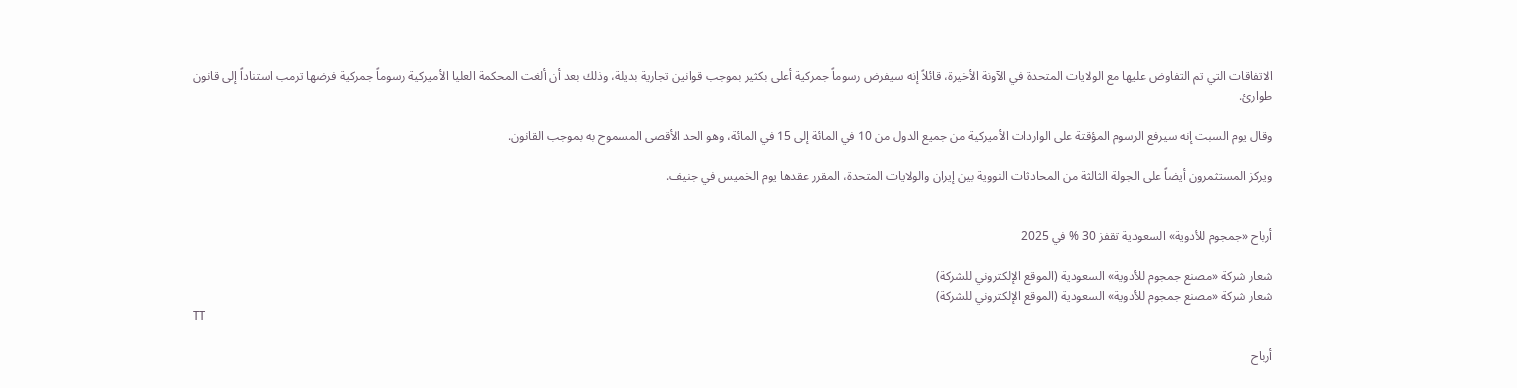الاتفاقات التي تم التفاوض عليها مع الولايات المتحدة في الآونة الأخيرة، قائلاً إنه سيفرض رسوماً جمركية أعلى بكثير بموجب قوانين تجارية بديلة، وذلك بعد أن ألغت المحكمة العليا الأميركية رسوماً جمركية فرضها ترمب استناداً إلى قانون طوارئ.

وقال يوم السبت إنه سيرفع الرسوم المؤقتة على الواردات الأميركية من جميع الدول من 10 في المائة إلى 15 في المائة، وهو الحد الأقصى المسموح به بموجب القانون.

ويركز المستثمرون أيضاً على الجولة الثالثة من المحادثات النووية بين إيران والولايات المتحدة، المقرر عقدها يوم الخميس في جنيف.


أرباح «جمجوم للأدوية» السعودية تقفز 30 % في 2025

شعار شركة «مصنع جمجوم للأدوية» السعودية (الموقع الإلكتروني للشركة)
شعار شركة «مصنع جمجوم للأدوية» السعودية (الموقع الإلكتروني للشركة)
TT

أرباح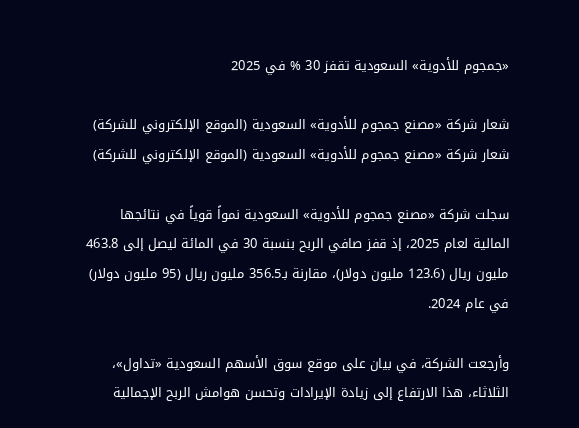«جمجوم للأدوية» السعودية تقفز 30 % في 2025

شعار شركة «مصنع جمجوم للأدوية» السعودية (الموقع الإلكتروني للشركة)
شعار شركة «مصنع جمجوم للأدوية» السعودية (الموقع الإلكتروني للشركة)

سجلت شركة «مصنع جمجوم للأدوية» السعودية نمواً قوياً في نتائجها المالية لعام 2025، إذ قفز صافي الربح بنسبة 30 في المائة ليصل إلى 463.8 مليون ريال (123.6 مليون دولار)، مقارنة بـ356.5 مليون ريال (95 مليون دولار) في عام 2024.

وأرجعت الشركة، في بيان على موقع سوق الأسهم السعودية «تداول»، الثلاثاء، هذا الارتفاع إلى زيادة الإيرادات وتحسن هوامش الربح الإجمالية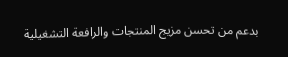بدعم من تحسن مزيج المنتجات والرافعة التشغيلية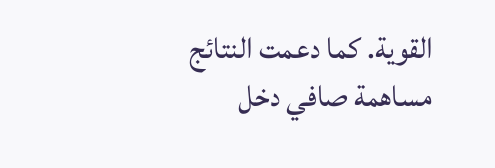القوية. كما دعمت النتائج مساهمة صافي دخل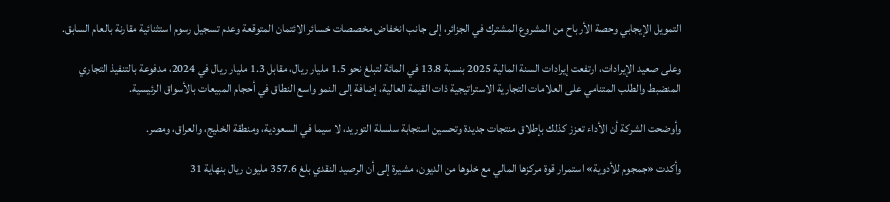التمويل الإيجابي وحصة الأرباح من المشروع المشترك في الجزائر، إلى جانب انخفاض مخصصات خسائر الائتمان المتوقعة وعدم تسجيل رسوم استثنائية مقارنة بالعام السابق.

وعلى صعيد الإيرادات، ارتفعت إيرادات السنة المالية 2025 بنسبة 13.8 في المائة لتبلغ نحو 1.5 مليار ريال، مقابل 1.3 مليار ريال في 2024، مدفوعة بالتنفيذ التجاري المنضبط والطلب المتنامي على العلامات التجارية الاستراتيجية ذات القيمة العالية، إضافة إلى النمو واسع النطاق في أحجام المبيعات بالأسواق الرئيسية.

وأوضحت الشركة أن الأداء تعزز كذلك بإطلاق منتجات جديدة وتحسين استجابة سلسلة التوريد، لا سيما في السعودية، ومنطقة الخليج، والعراق، ومصر.

وأكدت «جمجوم للأدوية» استمرار قوة مركزها المالي مع خلوها من الديون، مشيرة إلى أن الرصيد النقدي بلغ 357.6 مليون ريال بنهاية 31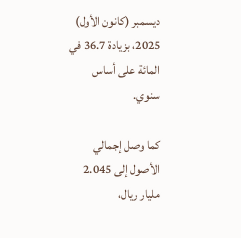ديسمبر (كانون الأول) 2025، بزيادة 36.7 في المائة على أساس سنوي.

كما وصل إجمالي الأصول إلى 2.045 مليار ريال،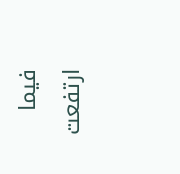فيما ارتفعت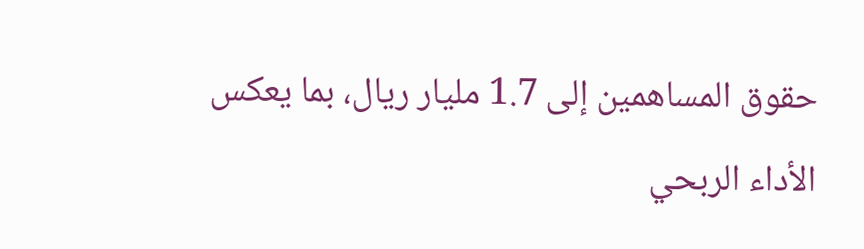حقوق المساهمين إلى 1.7 مليار ريال، بما يعكس الأداء الربحي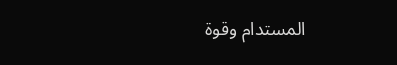المستدام وقوة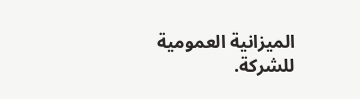الميزانية العمومية للشركة.